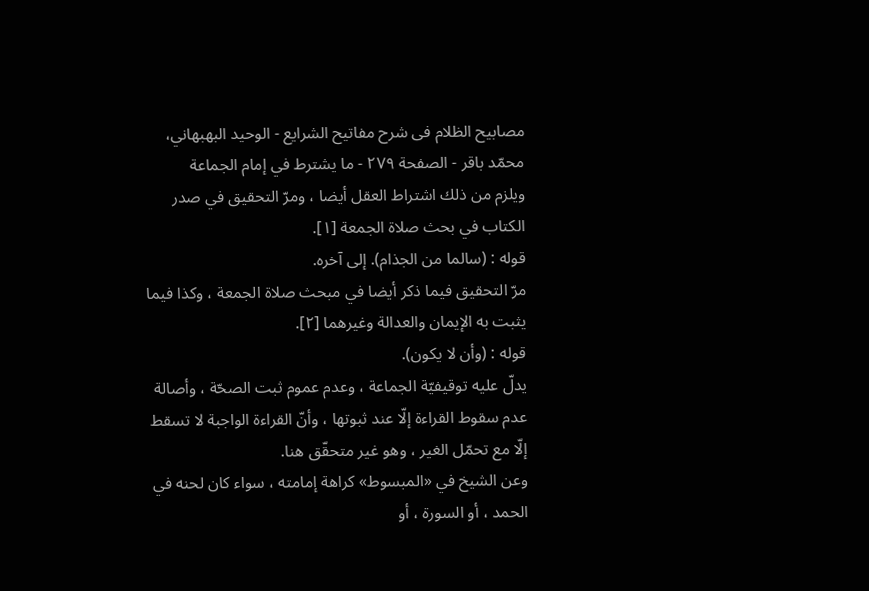مصابيح الظلام فی شرح مفاتیح الشرایع - الوحيد البهبهاني، محمّد باقر - الصفحة ٢٧٩ - ما يشترط في إمام الجماعة
ويلزم من ذلك اشتراط العقل أيضا ، ومرّ التحقيق في صدر الكتاب في بحث صلاة الجمعة [١].
قوله : (سالما من الجذام). إلى آخره.
مرّ التحقيق فيما ذكر أيضا في مبحث صلاة الجمعة ، وكذا فيما يثبت به الإيمان والعدالة وغيرهما [٢].
قوله : (وأن لا يكون).
يدلّ عليه توقيفيّة الجماعة ، وعدم عموم ثبت الصحّة ، وأصالة عدم سقوط القراءة إلّا عند ثبوتها ، وأنّ القراءة الواجبة لا تسقط إلّا مع تحمّل الغير ، وهو غير متحقّق هنا.
وعن الشيخ في «المبسوط» كراهة إمامته ، سواء كان لحنه في الحمد ، أو السورة ، أو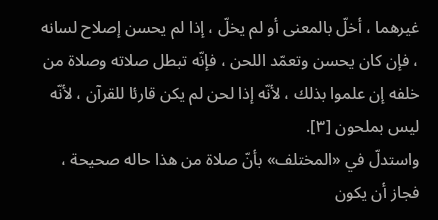غيرهما ، أخلّ بالمعنى أو لم يخلّ ، إذا لم يحسن إصلاح لسانه ، فإن كان يحسن وتعمّد اللحن ، فإنّه تبطل صلاته وصلاة من خلفه إن علموا بذلك ، لأنّه إذا لحن لم يكن قارئا للقرآن ، لأنّه ليس بملحون [٣].
واستدلّ في «المختلف» بأنّ صلاة من هذا حاله صحيحة ، فجاز أن يكون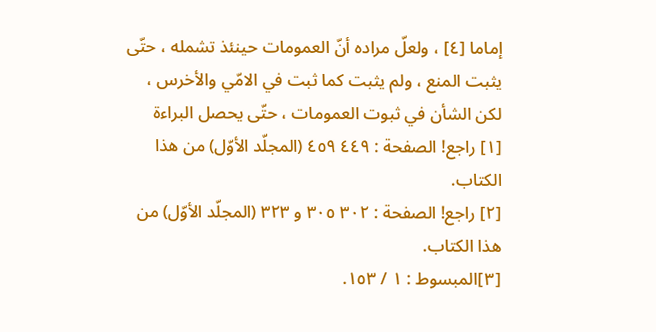إماما [٤] ، ولعلّ مراده أنّ العمومات حينئذ تشمله ، حتّى يثبت المنع ، ولم يثبت كما ثبت في الامّي والأخرس ، لكن الشأن في ثبوت العمومات ، حتّى يحصل البراءة
[١] راجع! الصفحة : ٤٤٩ ٤٥٩ (المجلّد الأوّل) من هذا الكتاب.
[٢] راجع! الصفحة : ٣٠٢ ٣٠٥ و ٣٢٣ (المجلّد الأوّل) من هذا الكتاب.
[٣]المبسوط : ١ / ١٥٣.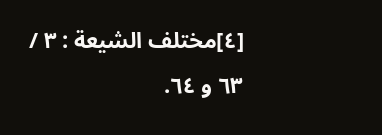[٤]مختلف الشيعة : ٣ / ٦٣ و ٦٤.